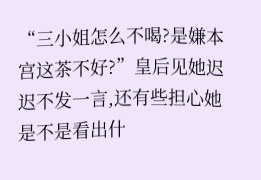“三小姐怎么不喝?是嫌本宫这茶不好?”皇后见她迟迟不发一言,还有些担心她是不是看出什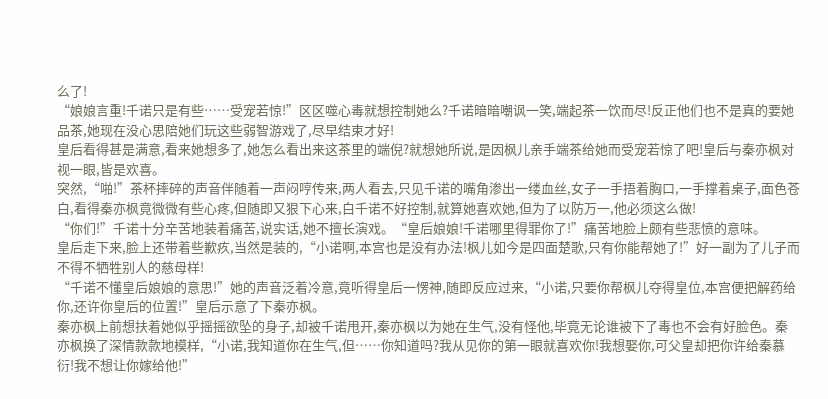么了!
“娘娘言重!千诺只是有些……受宠若惊!”区区噬心毒就想控制她么?千诺暗暗嘲讽一笑,端起茶一饮而尽!反正他们也不是真的要她品茶,她现在没心思陪她们玩这些弱智游戏了,尽早结束才好!
皇后看得甚是满意,看来她想多了,她怎么看出来这茶里的端倪?就想她所说,是因枫儿亲手端茶给她而受宠若惊了吧!皇后与秦亦枫对视一眼,皆是欢喜。
突然,“啪!”茶杯摔碎的声音伴随着一声闷哼传来,两人看去,只见千诺的嘴角渗出一缕血丝,女子一手捂着胸口,一手撑着桌子,面色苍白,看得秦亦枫竟微微有些心疼,但随即又狠下心来,白千诺不好控制,就算她喜欢她,但为了以防万一,他必须这么做!
“你们!”千诺十分辛苦地装着痛苦,说实话,她不擅长演戏。“皇后娘娘!千诺哪里得罪你了!”痛苦地脸上颇有些悲愤的意味。
皇后走下来,脸上还带着些歉疚,当然是装的,“小诺啊,本宫也是没有办法!枫儿如今是四面楚歌,只有你能帮她了!”好一副为了儿子而不得不牺牲别人的慈母样!
“千诺不懂皇后娘娘的意思!”她的声音泛着冷意,竟听得皇后一愣神,随即反应过来,“小诺,只要你帮枫儿夺得皇位,本宫便把解药给你,还许你皇后的位置!”皇后示意了下秦亦枫。
秦亦枫上前想扶着她似乎摇摇欲坠的身子,却被千诺甩开,秦亦枫以为她在生气,没有怪他,毕竟无论谁被下了毒也不会有好脸色。秦亦枫换了深情款款地模样,“小诺,我知道你在生气,但……你知道吗?我从见你的第一眼就喜欢你!我想娶你,可父皇却把你许给秦慕衍!我不想让你嫁给他!”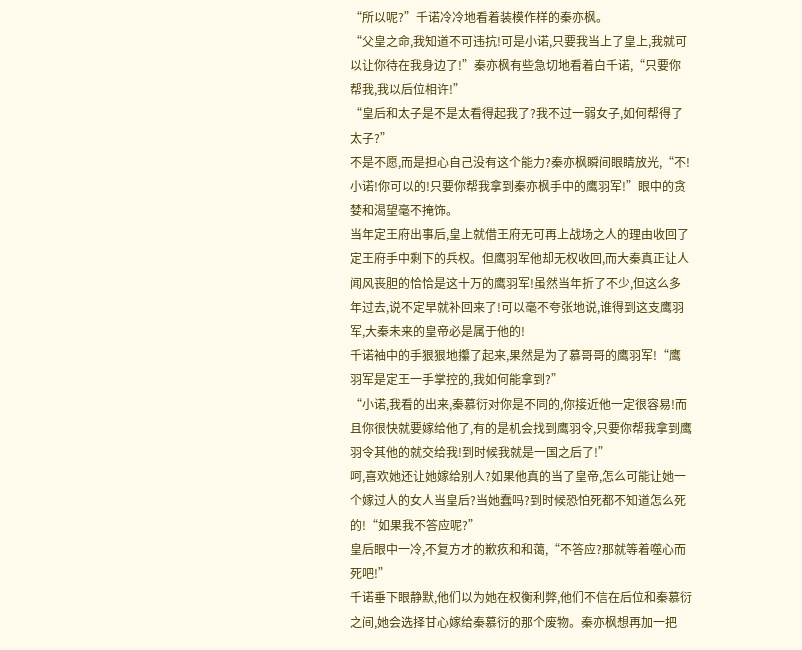“所以呢?”千诺冷冷地看着装模作样的秦亦枫。
“父皇之命,我知道不可违抗!可是小诺,只要我当上了皇上,我就可以让你待在我身边了!”秦亦枫有些急切地看着白千诺,“只要你帮我,我以后位相许!”
“皇后和太子是不是太看得起我了?我不过一弱女子,如何帮得了太子?”
不是不愿,而是担心自己没有这个能力?秦亦枫瞬间眼睛放光,“不!小诺!你可以的!只要你帮我拿到秦亦枫手中的鹰羽军!”眼中的贪婪和渴望毫不掩饰。
当年定王府出事后,皇上就借王府无可再上战场之人的理由收回了定王府手中剩下的兵权。但鹰羽军他却无权收回,而大秦真正让人闻风丧胆的恰恰是这十万的鹰羽军!虽然当年折了不少,但这么多年过去,说不定早就补回来了!可以毫不夸张地说,谁得到这支鹰羽军,大秦未来的皇帝必是属于他的!
千诺袖中的手狠狠地攥了起来,果然是为了慕哥哥的鹰羽军!“鹰羽军是定王一手掌控的,我如何能拿到?”
“小诺,我看的出来,秦慕衍对你是不同的,你接近他一定很容易!而且你很快就要嫁给他了,有的是机会找到鹰羽令,只要你帮我拿到鹰羽令其他的就交给我!到时候我就是一国之后了!”
呵,喜欢她还让她嫁给别人?如果他真的当了皇帝,怎么可能让她一个嫁过人的女人当皇后?当她蠢吗?到时候恐怕死都不知道怎么死的!“如果我不答应呢?”
皇后眼中一冷,不复方才的歉疚和和蔼,“不答应?那就等着噬心而死吧!”
千诺垂下眼静默,他们以为她在权衡利弊,他们不信在后位和秦慕衍之间,她会选择甘心嫁给秦慕衍的那个废物。秦亦枫想再加一把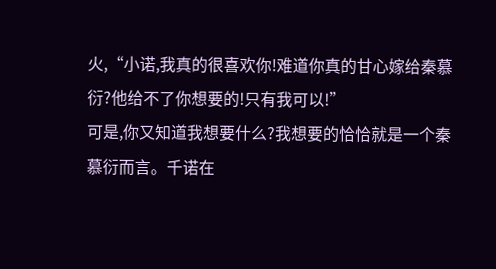火,“小诺,我真的很喜欢你!难道你真的甘心嫁给秦慕衍?他给不了你想要的!只有我可以!”
可是,你又知道我想要什么?我想要的恰恰就是一个秦慕衍而言。千诺在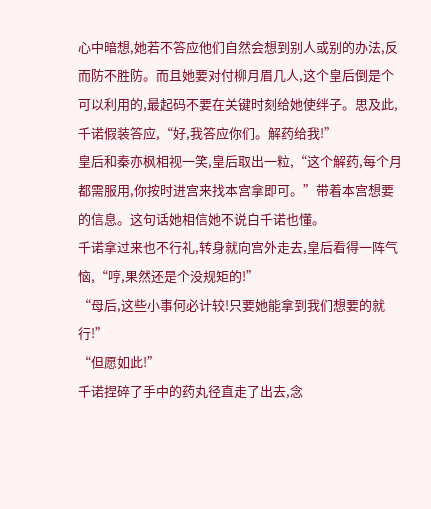心中暗想,她若不答应他们自然会想到别人或别的办法,反而防不胜防。而且她要对付柳月眉几人,这个皇后倒是个可以利用的,最起码不要在关键时刻给她使绊子。思及此,千诺假装答应,“好,我答应你们。解药给我!”
皇后和秦亦枫相视一笑,皇后取出一粒,“这个解药,每个月都需服用,你按时进宫来找本宫拿即可。”带着本宫想要的信息。这句话她相信她不说白千诺也懂。
千诺拿过来也不行礼,转身就向宫外走去,皇后看得一阵气恼,“哼,果然还是个没规矩的!”
“母后,这些小事何必计较!只要她能拿到我们想要的就行!”
“但愿如此!”
千诺捏碎了手中的药丸径直走了出去,念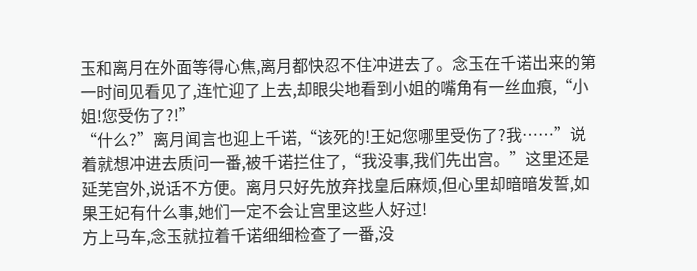玉和离月在外面等得心焦,离月都快忍不住冲进去了。念玉在千诺出来的第一时间见看见了,连忙迎了上去,却眼尖地看到小姐的嘴角有一丝血痕,“小姐!您受伤了?!”
“什么?”离月闻言也迎上千诺,“该死的!王妃您哪里受伤了?我……”说着就想冲进去质问一番,被千诺拦住了,“我没事,我们先出宫。”这里还是延芜宫外,说话不方便。离月只好先放弃找皇后麻烦,但心里却暗暗发誓,如果王妃有什么事,她们一定不会让宫里这些人好过!
方上马车,念玉就拉着千诺细细检查了一番,没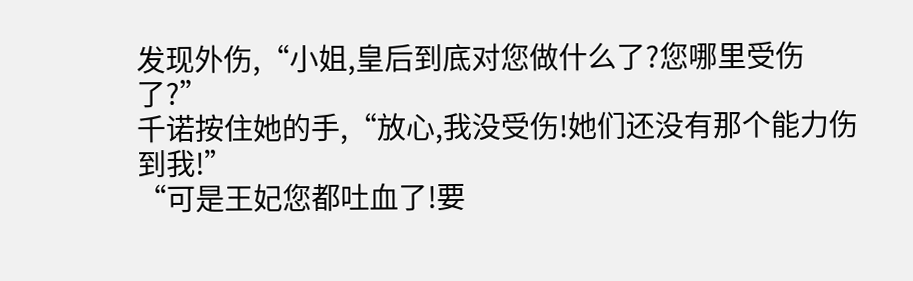发现外伤,“小姐,皇后到底对您做什么了?您哪里受伤了?”
千诺按住她的手,“放心,我没受伤!她们还没有那个能力伤到我!”
“可是王妃您都吐血了!要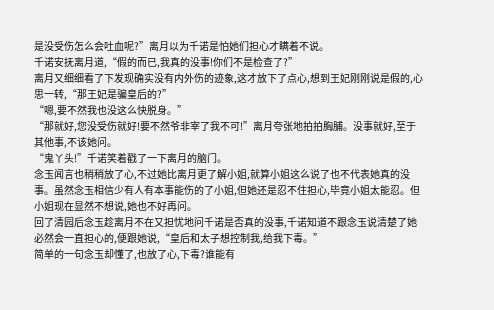是没受伤怎么会吐血呢?”离月以为千诺是怕她们担心才瞒着不说。
千诺安抚离月道,“假的而已,我真的没事!你们不是检查了?”
离月又细细看了下发现确实没有内外伤的迹象,这才放下了点心,想到王妃刚刚说是假的,心思一转,“那王妃是骗皇后的?”
“嗯,要不然我也没这么快脱身。”
“那就好,您没受伤就好!要不然爷非宰了我不可!”离月夸张地拍拍胸脯。没事就好,至于其他事,不该她问。
“鬼丫头!”千诺笑着戳了一下离月的脑门。
念玉闻言也稍稍放了心,不过她比离月更了解小姐,就算小姐这么说了也不代表她真的没事。虽然念玉相信少有人有本事能伤的了小姐,但她还是忍不住担心,毕竟小姐太能忍。但小姐现在显然不想说,她也不好再问。
回了清园后念玉趁离月不在又担忧地问千诺是否真的没事,千诺知道不跟念玉说清楚了她必然会一直担心的,便跟她说,“皇后和太子想控制我,给我下毒。”
简单的一句念玉却懂了,也放了心,下毒?谁能有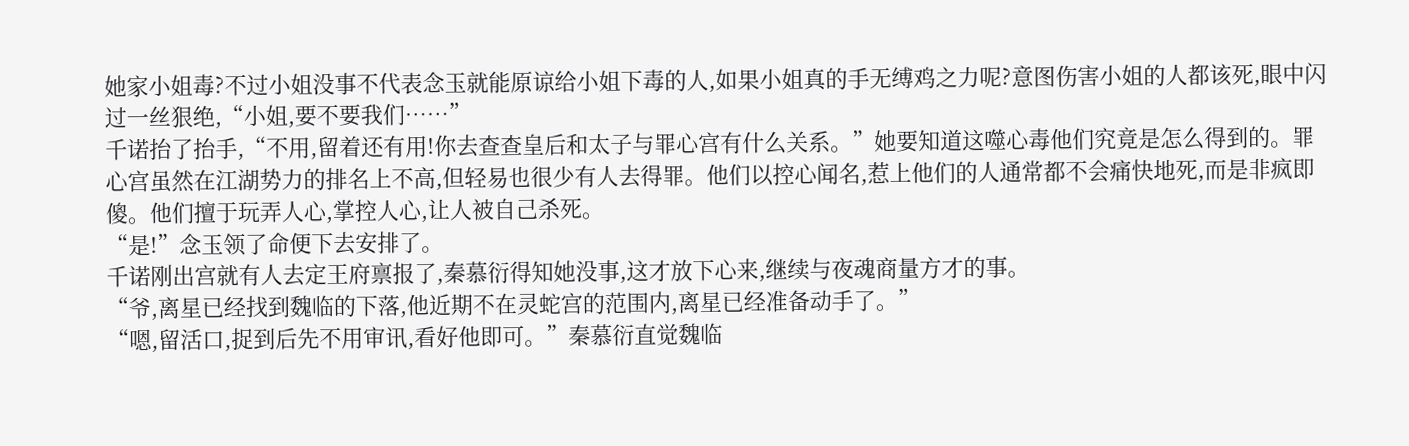她家小姐毒?不过小姐没事不代表念玉就能原谅给小姐下毒的人,如果小姐真的手无缚鸡之力呢?意图伤害小姐的人都该死,眼中闪过一丝狠绝,“小姐,要不要我们……”
千诺抬了抬手,“不用,留着还有用!你去查查皇后和太子与罪心宫有什么关系。”她要知道这噬心毒他们究竟是怎么得到的。罪心宫虽然在江湖势力的排名上不高,但轻易也很少有人去得罪。他们以控心闻名,惹上他们的人通常都不会痛快地死,而是非疯即傻。他们擅于玩弄人心,掌控人心,让人被自己杀死。
“是!”念玉领了命便下去安排了。
千诺刚出宫就有人去定王府禀报了,秦慕衍得知她没事,这才放下心来,继续与夜魂商量方才的事。
“爷,离星已经找到魏临的下落,他近期不在灵蛇宫的范围内,离星已经准备动手了。”
“嗯,留活口,捉到后先不用审讯,看好他即可。”秦慕衍直觉魏临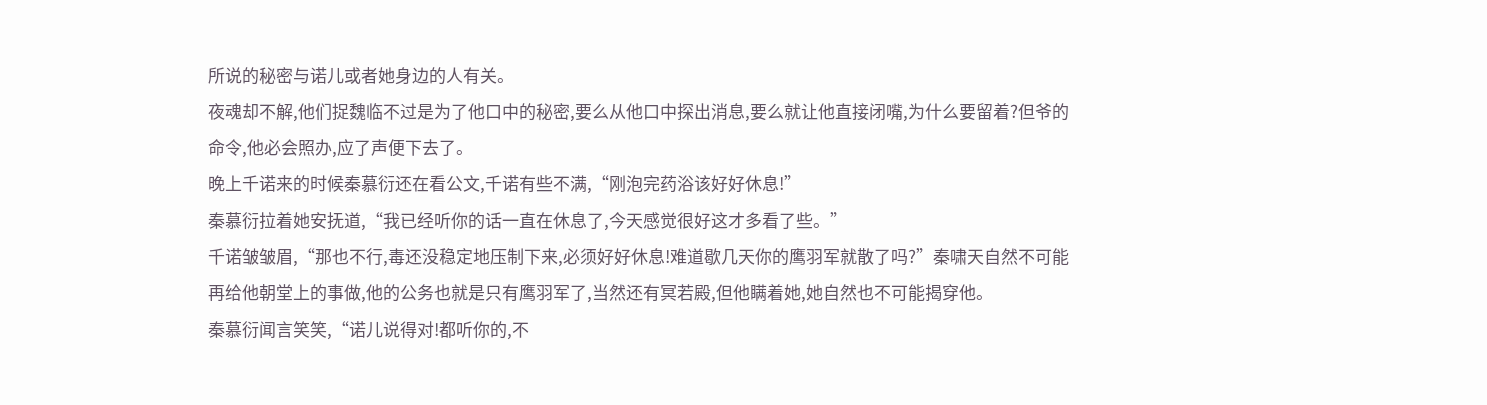所说的秘密与诺儿或者她身边的人有关。
夜魂却不解,他们捉魏临不过是为了他口中的秘密,要么从他口中探出消息,要么就让他直接闭嘴,为什么要留着?但爷的命令,他必会照办,应了声便下去了。
晚上千诺来的时候秦慕衍还在看公文,千诺有些不满,“刚泡完药浴该好好休息!”
秦慕衍拉着她安抚道,“我已经听你的话一直在休息了,今天感觉很好这才多看了些。”
千诺皱皱眉,“那也不行,毒还没稳定地压制下来,必须好好休息!难道歇几天你的鹰羽军就散了吗?”秦啸天自然不可能再给他朝堂上的事做,他的公务也就是只有鹰羽军了,当然还有冥若殿,但他瞒着她,她自然也不可能揭穿他。
秦慕衍闻言笑笑,“诺儿说得对!都听你的,不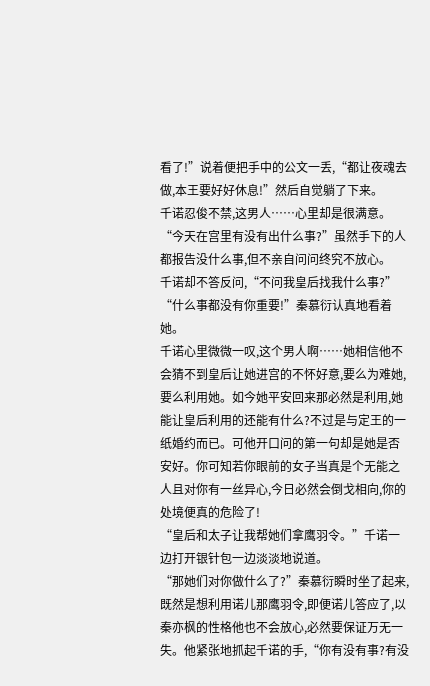看了!”说着便把手中的公文一丢,“都让夜魂去做,本王要好好休息!”然后自觉躺了下来。
千诺忍俊不禁,这男人……心里却是很满意。
“今天在宫里有没有出什么事?”虽然手下的人都报告没什么事,但不亲自问问终究不放心。
千诺却不答反问,“不问我皇后找我什么事?”
“什么事都没有你重要!”秦慕衍认真地看着她。
千诺心里微微一叹,这个男人啊……她相信他不会猜不到皇后让她进宫的不怀好意,要么为难她,要么利用她。如今她平安回来那必然是利用,她能让皇后利用的还能有什么?不过是与定王的一纸婚约而已。可他开口问的第一句却是她是否安好。你可知若你眼前的女子当真是个无能之人且对你有一丝异心,今日必然会倒戈相向,你的处境便真的危险了!
“皇后和太子让我帮她们拿鹰羽令。”千诺一边打开银针包一边淡淡地说道。
“那她们对你做什么了?”秦慕衍瞬时坐了起来,既然是想利用诺儿那鹰羽令,即便诺儿答应了,以秦亦枫的性格他也不会放心,必然要保证万无一失。他紧张地抓起千诺的手,“你有没有事?有没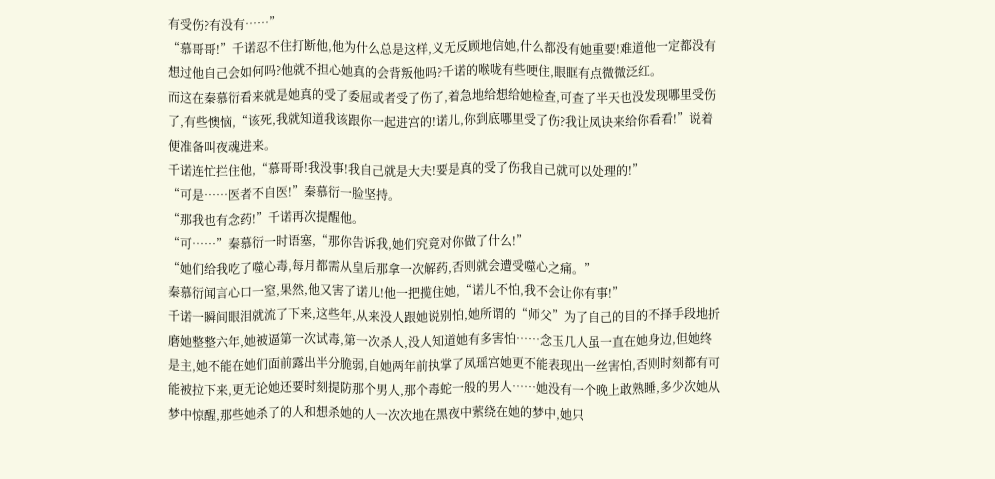有受伤?有没有……”
“慕哥哥!”千诺忍不住打断他,他为什么总是这样,义无反顾地信她,什么都没有她重要!难道他一定都没有想过他自己会如何吗?他就不担心她真的会背叛他吗?千诺的喉咙有些哽住,眼眶有点微微泛红。
而这在秦慕衍看来就是她真的受了委屈或者受了伤了,着急地给想给她检查,可查了半天也没发现哪里受伤了,有些懊恼,“该死,我就知道我该跟你一起进宫的!诺儿,你到底哪里受了伤?我让凤诀来给你看看!”说着便准备叫夜魂进来。
千诺连忙拦住他,“慕哥哥!我没事!我自己就是大夫!要是真的受了伤我自己就可以处理的!”
“可是……医者不自医!”秦慕衍一脸坚持。
“那我也有念药!”千诺再次提醒他。
“可……”秦慕衍一时语塞,“那你告诉我,她们究竟对你做了什么!”
“她们给我吃了噬心毒,每月都需从皇后那拿一次解药,否则就会遭受噬心之痛。”
秦慕衍闻言心口一窒,果然,他又害了诺儿!他一把揽住她,“诺儿不怕,我不会让你有事!”
千诺一瞬间眼泪就流了下来,这些年,从来没人跟她说别怕,她所谓的“师父”为了自己的目的不择手段地折磨她整整六年,她被逼第一次试毒,第一次杀人,没人知道她有多害怕……念玉几人虽一直在她身边,但她终是主,她不能在她们面前露出半分脆弱,自她两年前执掌了凤瑶宫她更不能表现出一丝害怕,否则时刻都有可能被拉下来,更无论她还要时刻提防那个男人,那个毒蛇一般的男人……她没有一个晚上敢熟睡,多少次她从梦中惊醒,那些她杀了的人和想杀她的人一次次地在黑夜中萦绕在她的梦中,她只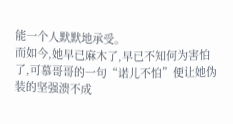能一个人默默地承受。
而如今,她早已麻木了,早已不知何为害怕了,可慕哥哥的一句“诺儿不怕”便让她伪装的坚强溃不成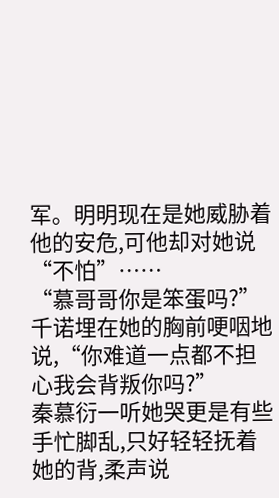军。明明现在是她威胁着他的安危,可他却对她说“不怕”……
“慕哥哥你是笨蛋吗?”千诺埋在她的胸前哽咽地说,“你难道一点都不担心我会背叛你吗?”
秦慕衍一听她哭更是有些手忙脚乱,只好轻轻抚着她的背,柔声说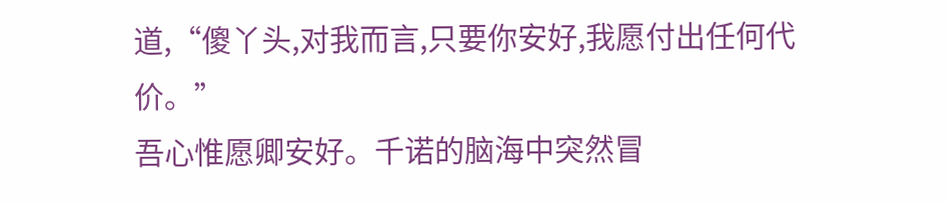道,“傻丫头,对我而言,只要你安好,我愿付出任何代价。”
吾心惟愿卿安好。千诺的脑海中突然冒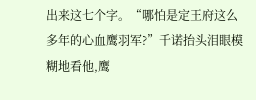出来这七个字。“哪怕是定王府这么多年的心血鹰羽军?”千诺抬头泪眼模糊地看他,鹰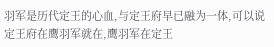羽军是历代定王的心血,与定王府早已融为一体,可以说定王府在鹰羽军就在,鹰羽军在定王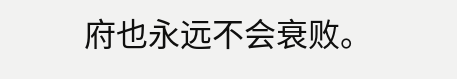府也永远不会衰败。